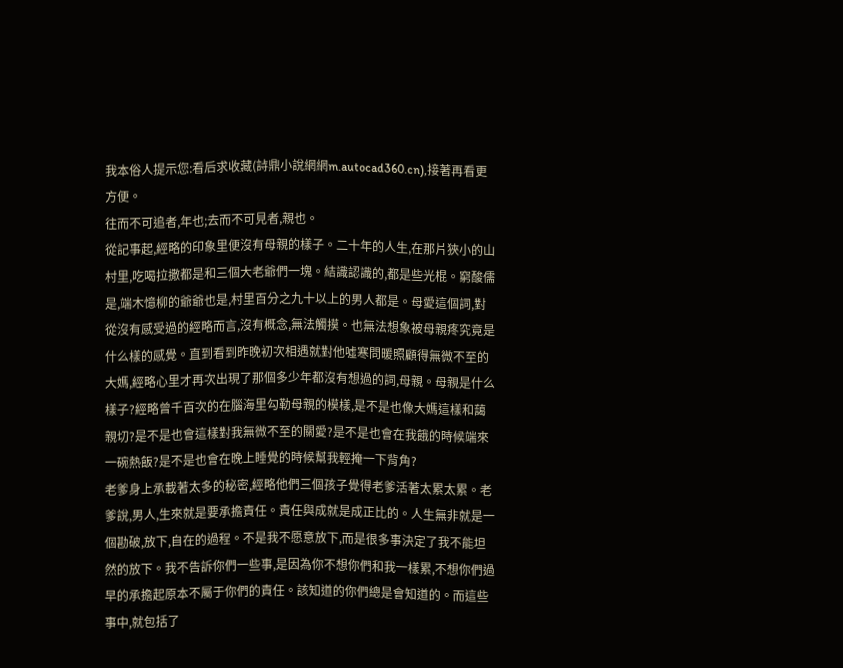我本俗人提示您:看后求收藏(詩鼎小說網網m.autocad360.cn),接著再看更方便。
往而不可追者,年也;去而不可見者,親也。
從記事起,經略的印象里便沒有母親的樣子。二十年的人生,在那片狹小的山村里,吃喝拉撒都是和三個大老爺們一塊。結識認識的,都是些光棍。窮酸儒是,端木憶柳的爺爺也是,村里百分之九十以上的男人都是。母愛這個詞,對從沒有感受過的經略而言,沒有概念,無法觸摸。也無法想象被母親疼究竟是什么樣的感覺。直到看到昨晚初次相遇就對他噓寒問暖照顧得無微不至的大媽,經略心里才再次出現了那個多少年都沒有想過的詞,母親。母親是什么樣子?經略曾千百次的在腦海里勾勒母親的模樣,是不是也像大媽這樣和藹親切?是不是也會這樣對我無微不至的關愛?是不是也會在我餓的時候端來一碗熱飯?是不是也會在晚上睡覺的時候幫我輕掩一下背角?
老爹身上承載著太多的秘密,經略他們三個孩子覺得老爹活著太累太累。老爹說,男人,生來就是要承擔責任。責任與成就是成正比的。人生無非就是一個勘破,放下,自在的過程。不是我不愿意放下,而是很多事決定了我不能坦然的放下。我不告訴你們一些事,是因為你不想你們和我一樣累,不想你們過早的承擔起原本不屬于你們的責任。該知道的你們總是會知道的。而這些事中,就包括了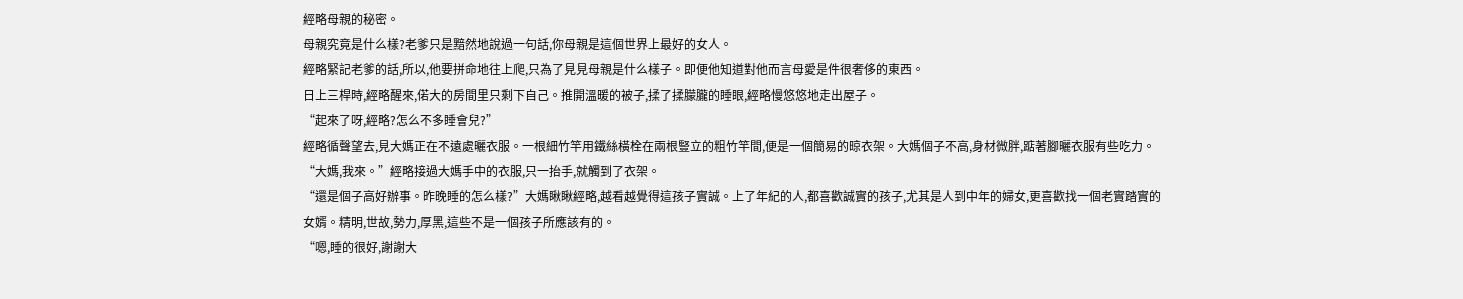經略母親的秘密。
母親究竟是什么樣?老爹只是黯然地說過一句話,你母親是這個世界上最好的女人。
經略緊記老爹的話,所以,他要拼命地往上爬,只為了見見母親是什么樣子。即便他知道對他而言母愛是件很奢侈的東西。
日上三桿時,經略醒來,偌大的房間里只剩下自己。推開溫暖的被子,揉了揉朦朧的睡眼,經略慢悠悠地走出屋子。
“起來了呀,經略?怎么不多睡會兒?”
經略循聲望去,見大媽正在不遠處曬衣服。一根細竹竿用鐵絲橫栓在兩根豎立的粗竹竿間,便是一個簡易的晾衣架。大媽個子不高,身材微胖,踮著腳曬衣服有些吃力。
“大媽,我來。”經略接過大媽手中的衣服,只一抬手,就觸到了衣架。
“還是個子高好辦事。昨晚睡的怎么樣?”大媽瞅瞅經略,越看越覺得這孩子實誠。上了年紀的人,都喜歡誠實的孩子,尤其是人到中年的婦女,更喜歡找一個老實踏實的女婿。精明,世故,勢力,厚黑,這些不是一個孩子所應該有的。
“嗯,睡的很好,謝謝大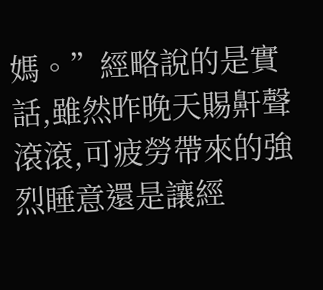媽。”經略說的是實話,雖然昨晚天賜鼾聲滾滾,可疲勞帶來的強烈睡意還是讓經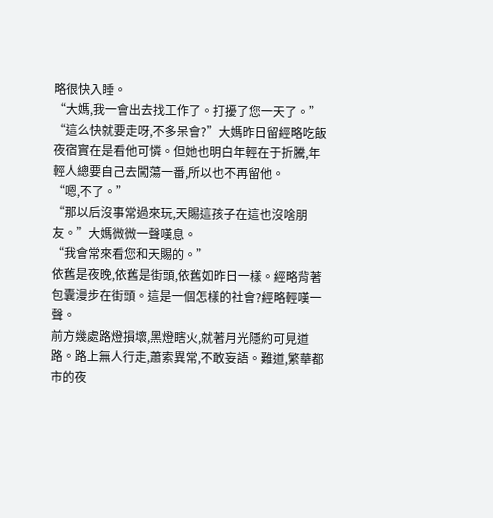略很快入睡。
“大媽,我一會出去找工作了。打擾了您一天了。”
“這么快就要走呀,不多呆會?”大媽昨日留經略吃飯夜宿實在是看他可憐。但她也明白年輕在于折騰,年輕人總要自己去闖蕩一番,所以也不再留他。
“嗯,不了。”
“那以后沒事常過來玩,天賜這孩子在這也沒啥朋友。”大媽微微一聲嘆息。
“我會常來看您和天賜的。”
依舊是夜晚,依舊是街頭,依舊如昨日一樣。經略背著包囊漫步在街頭。這是一個怎樣的社會?經略輕嘆一聲。
前方幾處路燈損壞,黑燈瞎火,就著月光隱約可見道路。路上無人行走,蕭索異常,不敢妄語。難道,繁華都市的夜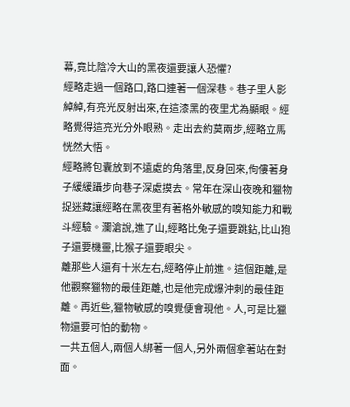幕,竟比陰冷大山的黑夜還要讓人恐懼?
經略走過一個路口,路口連著一個深巷。巷子里人影綽綽,有亮光反射出來,在這漆黑的夜里尤為顯眼。經略覺得這亮光分外眼熟。走出去約莫兩步,經略立馬恍然大悟。
經略將包囊放到不遠處的角落里,反身回來,佝僂著身子緩緩躡步向巷子深處摸去。常年在深山夜晚和獵物捉迷藏讓經略在黑夜里有著格外敏感的嗅知能力和戰斗經驗。瀾滄說,進了山,經略比兔子還要跳鉆,比山狍子還要機靈,比猴子還要眼尖。
離那些人還有十米左右,經略停止前進。這個距離,是他觀察獵物的最佳距離,也是他完成爆沖刺的最佳距離。再近些,獵物敏感的嗅覺便會現他。人,可是比獵物還要可怕的動物。
一共五個人,兩個人綁著一個人,另外兩個拿著站在對面。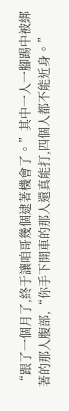“跟了一個月了,終于讓咱哥幾個逮著機會了。”其中一人一腳踢中被綁著的那人腹部,“你手下開車的那人還真能打,四個人都不能近身。”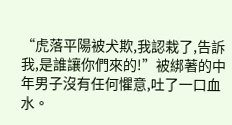“虎落平陽被犬欺,我認栽了,告訴我,是誰讓你們來的!”被綁著的中年男子沒有任何懼意,吐了一口血水。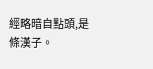經略暗自點頭,是條漢子。